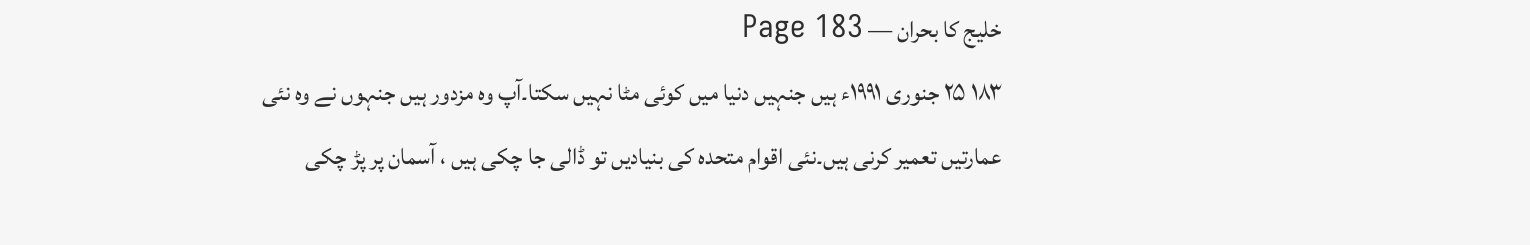خلیج کا بحران — Page 183
۱۸۳ ۲۵ جنوری ۱۹۹۱ء ہیں جنہیں دنیا میں کوئی مٹا نہیں سکتا۔آپ وہ مزدور ہیں جنہوں نے وہ نئی عمارتیں تعمیر کرنی ہیں۔نئی اقوام متحدہ کی بنیادیں تو ڈالی جا چکی ہیں ، آسمان پر پڑ چکی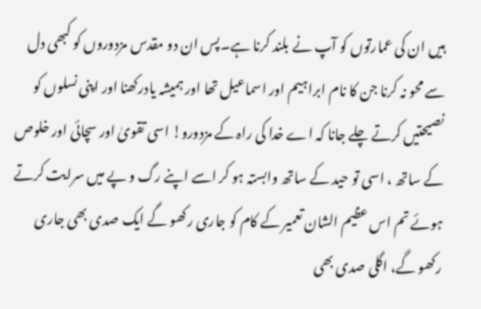ہیں ان کی عمارتوں کو آپ نے بلند کرنا ہے۔پس ان دو مقدس مزدوروں کو کبھی دل سے محو نہ کرنا جن کا نام ابراہیم اور اسماعیل تھا اور ہمیشہ یادرکھنا اور اپنی نسلوں کو نصیحتیں کرتے چلے جانا کہ اے خدا کی راہ کے مزدورو! اسی تقویٰ اور سچائی اور خلوص کے ساتھ ، اسی تو حید کے ساتھ وابستہ ہو کر اسے اپنے رگ و پے میں سرایت کرتے ہوئے تم اس عظیم الشان تعمیر کے کام کو جاری رکھو گے ایک صدی بھی جاری رکھو گے، اگلی صدی بھی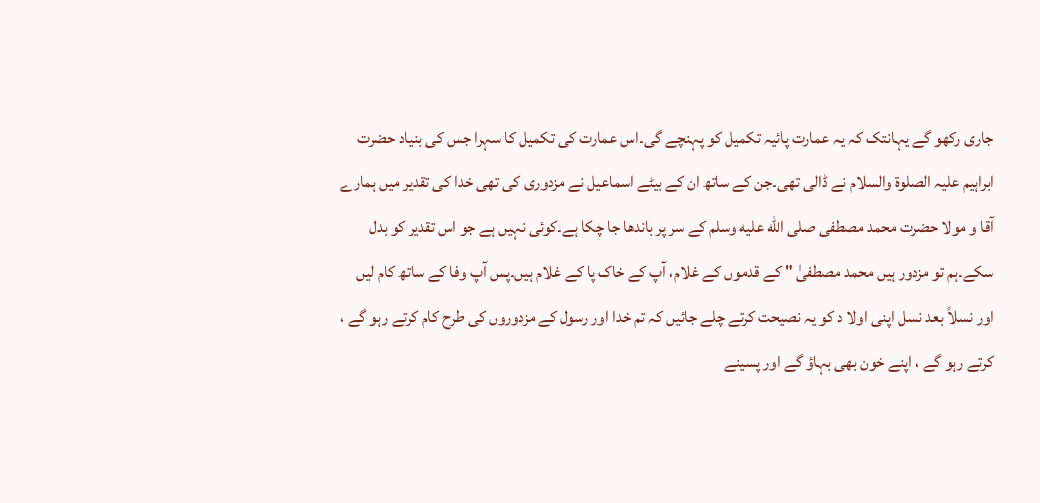جاری رکھو گے یہانتک کہ یہ عمارت پائیہ تکمیل کو پہنچے گی۔اس عمارت کی تکمیل کا سہرا جس کی بنیاد حضرت ابراہیم علیہ الصلوۃ والسلام نے ڈالی تھی۔جن کے ساتھ ان کے بیٹے اسماعیل نے مزدوری کی تھی خدا کی تقدیر میں ہمارے آقا و مولا حضرت محمد مصطفی صلى الله عليه وسلم کے سر پر باندھا جا چکا ہے۔کوئی نہیں ہے جو اس تقدیر کو بدل سکے۔ہم تو مزدور ہیں محمد مصطفیٰ " کے قدموں کے غلام، آپ کے خاک پا کے غلام ہیں۔پس آپ وفا کے ساتھ کام لیں اور نسلاً بعد نسل اپنی اولا د کو یہ نصیحت کرتے چلے جائیں کہ تم خدا اور رسول کے مزدوروں کی طرح کام کرتے رہو گے ، کرتے رہو گے ، اپنے خون بھی بہاؤ گے اور پسینے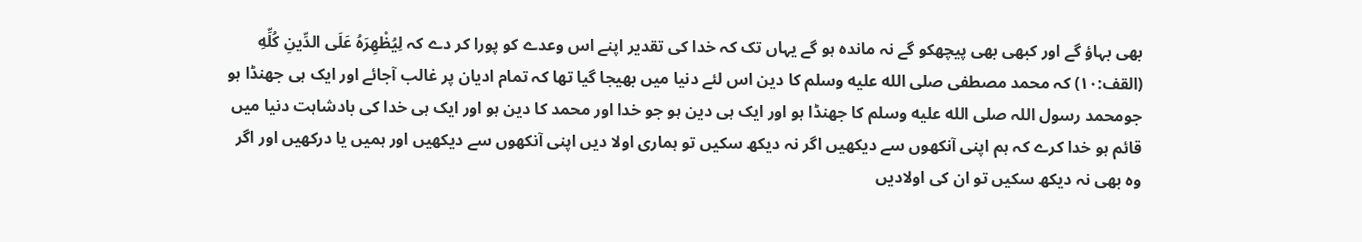بھی بہاؤ گے اور کبھی بھی پیچھکو گے نہ ماندہ ہو گے یہاں تک کہ خدا کی تقدیر اپنے اس وعدے کو پورا کر دے کہ لِيُظْهِرَهُ عَلَى الدِّينِ كُلِّهِ (القف:۱۰) کہ محمد مصطفی صلى الله عليه وسلم کا دین اس لئے دنیا میں بھیجا گیا تھا کہ تمام ادیان پر غالب آجائے اور ایک ہی جھنڈا ہو جومحمد رسول اللہ صلى الله عليه وسلم کا جھنڈا ہو اور ایک ہی دین ہو جو خدا اور محمد کا دین ہو اور ایک ہی خدا کی بادشاہت دنیا میں قائم ہو خدا کرے کہ ہم اپنی آنکھوں سے دیکھیں اگر نہ دیکھ سکیں تو ہماری اولا دیں اپنی آنکھوں سے دیکھیں اور ہمیں یا درکھیں اور اگر وہ بھی نہ دیکھ سکیں تو ان کی اولادیں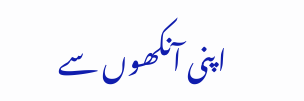اپنی آنکھوں سے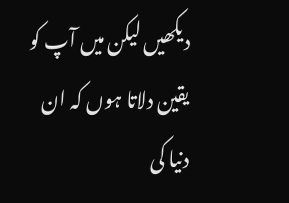دیکھیں لیکن میں آپ کو یقین دلاتا ہوں کہ ان دنیا کی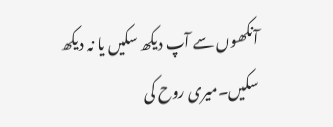آنکھوں سے آپ دیکھ سکیں یا نہ دیکھ سکیں۔میری روح کی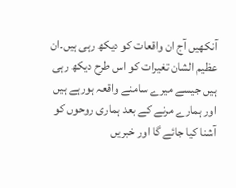آنکھیں آج ان واقعات کو دیکھ رہی ہیں۔ان عظیم الشان تغیرات کو اس طرح دیکھ رہی ہیں جیسے میرے سامنے واقعہ ہورہے ہیں اور ہمارے مرنے کے بعد ہماری روحوں کو آشنا کیا جائے گا اور خبریں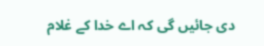دی جائیں گی کہ اے خدا کے غلام